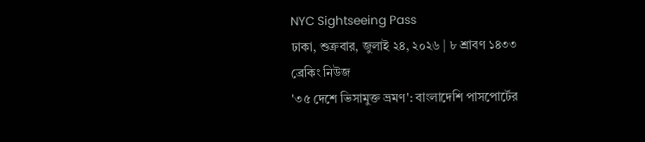NYC Sightseeing Pass
ঢাকা, শুক্রবার, জুলাই ২৪, ২০২৬ | ৮ শ্রাবণ ১৪৩৩
ব্রেকিং নিউজ
'৩৫ দেশে ভিসামুক্ত ভ্রমণ': বাংলাদেশি পাসপোর্টের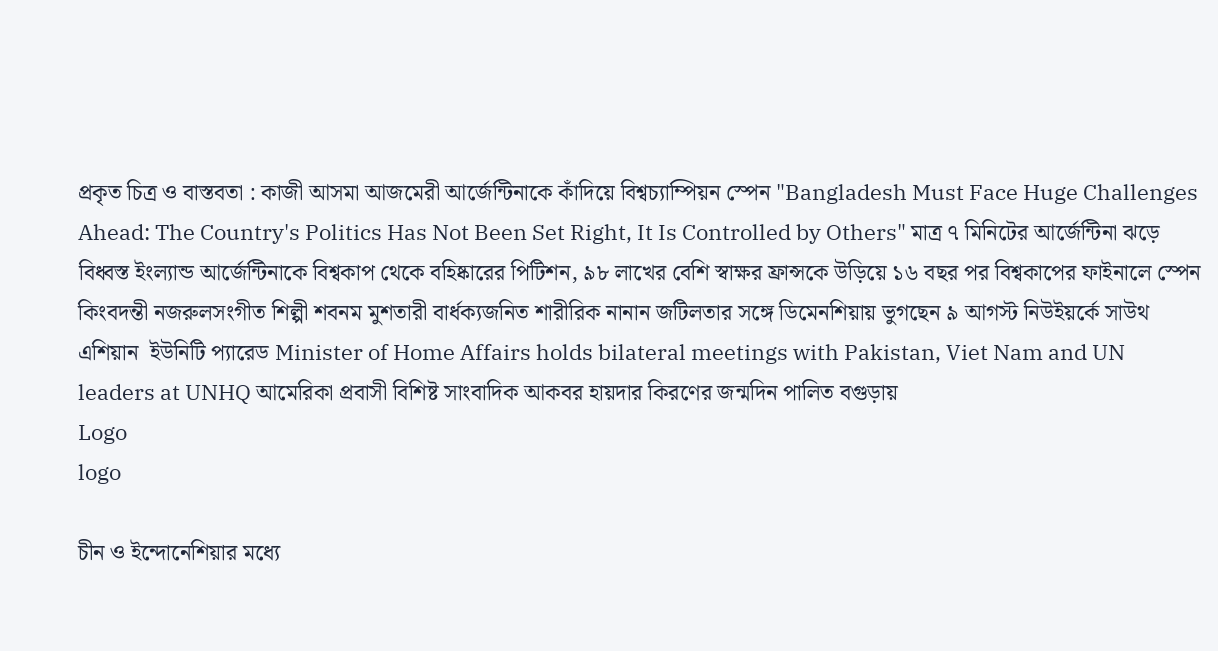প্রকৃত চিত্র ও বাস্তবতা : কাজী আসমা আজমেরী আর্জেন্টিনাকে কাঁদিয়ে বিশ্বচ্যাম্পিয়ন স্পেন "Bangladesh Must Face Huge Challenges Ahead: The Country's Politics Has Not Been Set Right, It Is Controlled by Others" মাত্র ৭ মিনিটের আর্জেন্টিনা ঝড়ে বিধ্বস্ত ইংল্যান্ড আর্জেন্টিনাকে বিশ্বকাপ থেকে বহিষ্কারের পিটিশন, ৯৮ লাখের বেশি স্বাক্ষর ফ্রান্সকে উড়িয়ে ১৬ বছর পর বিশ্বকাপের ফাইনালে স্পেন কিংবদন্তী নজরুলসংগীত শিল্পী শবনম মুশতারী বার্ধক্যজনিত শারীরিক নানান জটিলতার সঙ্গে ডিমেনশিয়ায় ভুগছেন ৯ আগস্ট নিউইয়র্কে সাউথ এশিয়ান  ইউনিটি প্যারেড Minister of Home Affairs holds bilateral meetings with Pakistan, Viet Nam and UN leaders at UNHQ আমেরিকা প্রবাসী বিশিষ্ট সাংবাদিক আকবর হায়দার কিরণের জন্মদিন পালিত বগুড়ায়
Logo
logo

চীন ও ইন্দোনেশিয়ার মধ্যে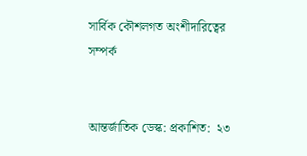সার্বিক কৌশলগত অংশীদারিত্বের সম্পর্ক


আন্তর্জাতিক ডেস্ক: প্রকাশিত:  ২৩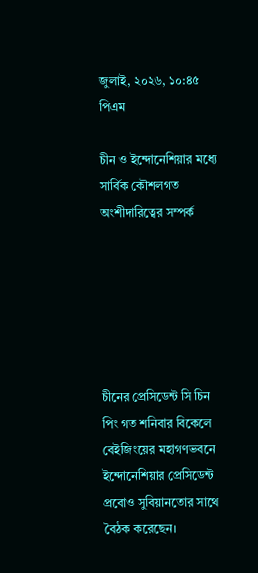জুলাই, ২০২৬, ১০:৪৫ পিএম

চীন ও ইন্দোনেশিয়ার মধ্যে সার্বিক কৌশলগত অংশীদারিত্বের সম্পর্ক






চীনের প্রেসিডেন্ট সি চিন পিং গত শনিবার বিকেলে বেইজিংয়ের মহাগণভবনে ইন্দোনেশিয়ার প্রেসিডেন্ট প্রবোও সুবিয়ানতোর সাথে বৈঠক করেছেন।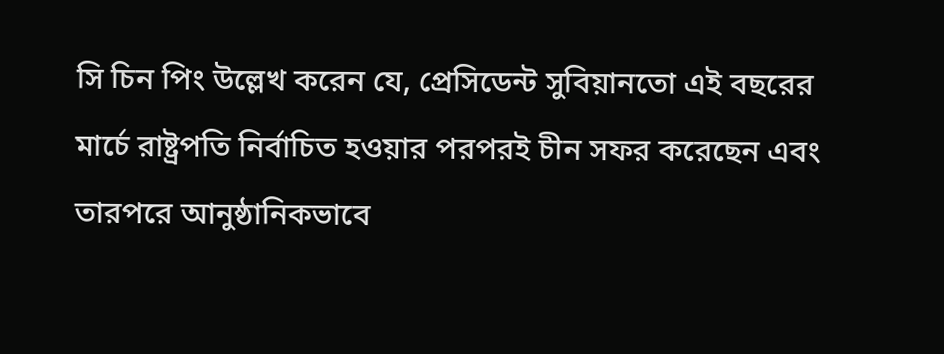সি চিন পিং উল্লেখ করেন যে, প্রেসিডেন্ট সুবিয়ানতো এই বছরের মার্চে রাষ্ট্রপতি নির্বাচিত হওয়ার পরপরই চীন সফর করেছেন এবং তারপরে আনুষ্ঠানিকভাবে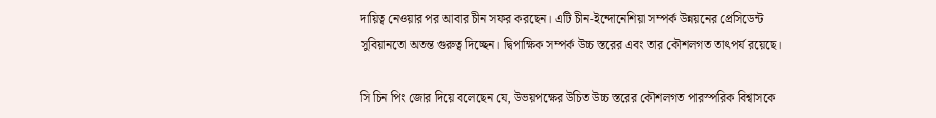দায়িত্ব নেওয়ার পর আবার চীন সফর করছেন। এটি চীন-ইন্দোনেশিয়া সম্পর্ক উন্নয়নের প্রেসিডেন্ট সুবিয়ানতো অতন্ত গুরুত্ব দিচ্ছেন। দ্বিপাক্ষিক সম্পর্ক উচ্চ স্তরের এবং তার কৌশলগত তাৎপর্য রয়েছে।

সি চিন পিং জোর দিয়ে বলেছেন যে, উভয়পক্ষের উচিত উচ্চ স্তরের কৌশলগত পারস্পরিক বিশ্বাসকে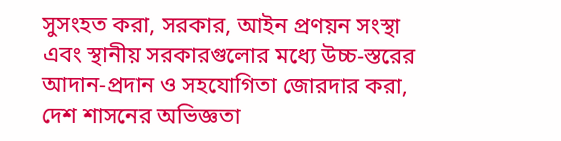সুসংহত করা, সরকার, আইন প্রণয়ন সংস্থা এবং স্থানীয় সরকারগুলোর মধ্যে উচ্চ-স্তরের আদান-প্রদান ও সহযোগিতা জোরদার করা, দেশ শাসনের অভিজ্ঞতা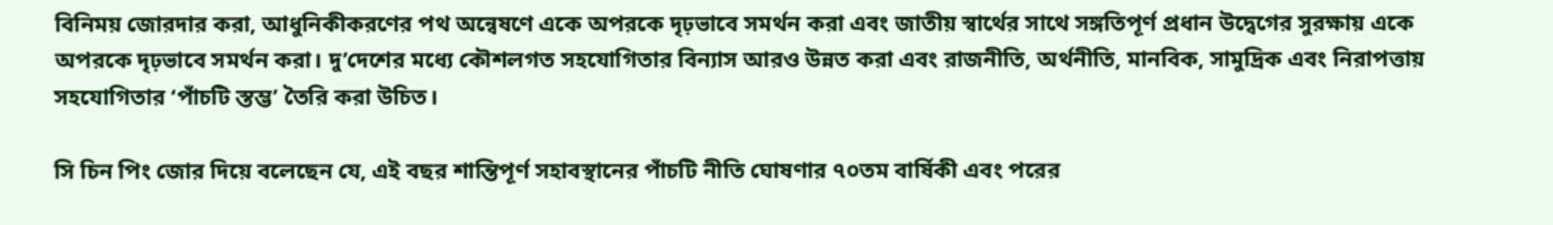বিনিময় জোরদার করা, আধুনিকীকরণের পথ অন্বেষণে একে অপরকে দৃঢ়ভাবে সমর্থন করা এবং জাতীয় স্বার্থের সাথে সঙ্গতিপূর্ণ প্রধান উদ্বেগের সুরক্ষায় একে অপরকে দৃঢ়ভাবে সমর্থন করা। দু’দেশের মধ্যে কৌশলগত সহযোগিতার বিন্যাস আরও উন্নত করা এবং রাজনীতি, অর্থনীতি, মানবিক, সামুদ্রিক এবং নিরাপত্তায় সহযোগিতার ‘পাঁচটি স্তম্ভ’ তৈরি করা উচিত।

সি চিন পিং জোর দিয়ে বলেছেন যে, এই বছর শান্তিপূর্ণ সহাবস্থানের পাঁচটি নীতি ঘোষণার ৭০তম বার্ষিকী এবং পরের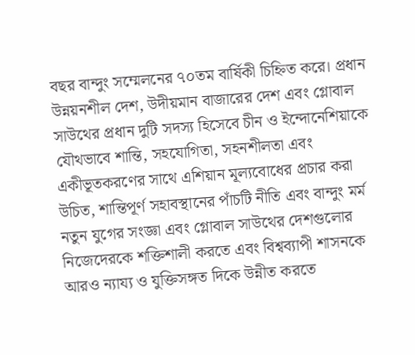বছর বান্দুং সম্মেলনের ৭০তম বার্ষিকী চিহ্নিত করে। প্রধান উন্নয়নশীল দেশ, উদীয়মান বাজারের দেশ এবং গ্লোবাল সাউথের প্রধান দুটি সদস্য হিসেবে চীন ও ইন্দোনেশিয়াকে যৌথভাবে শান্তি, সহযোগিতা, সহনশীলতা এবং একীভূতকরণের সাথে এশিয়ান মূল্যবোধের প্রচার করা উচিত, শান্তিপূর্ণ সহাবস্থানের পাঁচটি নীতি এবং বান্দুং মর্ম নতুন যুগের সংজ্ঞা এবং গ্লোবাল সাউথের দেশগুলোর নিজেদেরকে শক্তিশালী করতে এবং বিশ্বব্যাপী শাসনকে আরও ন্যায্য ও যুক্তিসঙ্গত দিকে উন্নীত করতে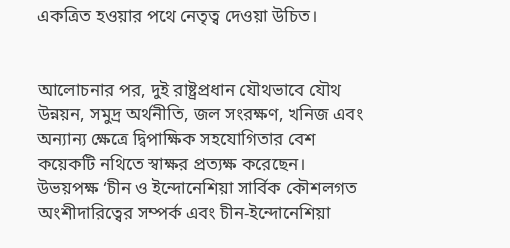একত্রিত হওয়ার পথে নেতৃত্ব দেওয়া উচিত।


আলোচনার পর, দুই রাষ্ট্রপ্রধান যৌথভাবে যৌথ উন্নয়ন, সমুদ্র অর্থনীতি, জল সংরক্ষণ, খনিজ এবং অন্যান্য ক্ষেত্রে দ্বিপাক্ষিক সহযোগিতার বেশ কয়েকটি নথিতে স্বাক্ষর প্রত্যক্ষ করেছেন। উভয়পক্ষ ‘চীন ও ইন্দোনেশিয়া সার্বিক কৌশলগত অংশীদারিত্বের সম্পর্ক এবং চীন-ইন্দোনেশিয়া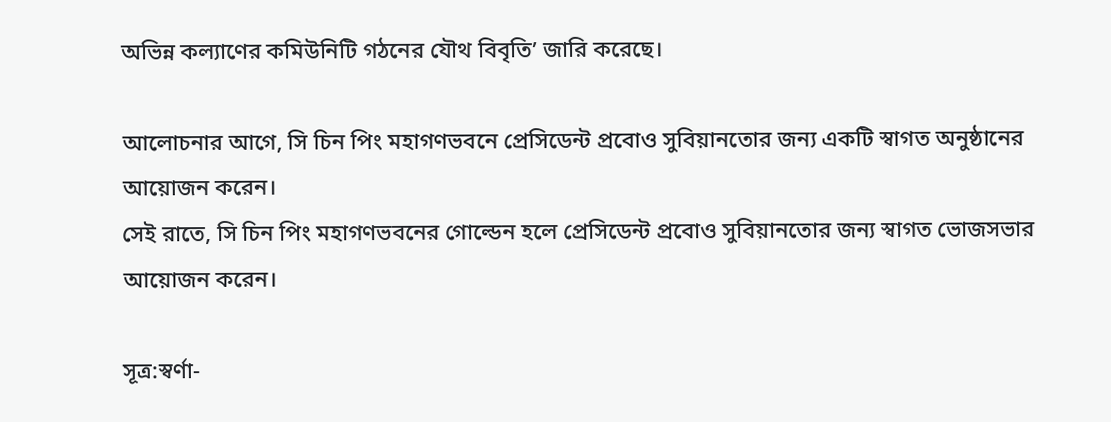অভিন্ন কল্যাণের কমিউনিটি গঠনের যৌথ বিবৃতি’ জারি করেছে।

আলোচনার আগে, সি চিন পিং মহাগণভবনে প্রেসিডেন্ট প্রবোও সুবিয়ানতোর জন্য একটি স্বাগত অনুষ্ঠানের আয়োজন করেন।
সেই রাতে, সি চিন পিং মহাগণভবনের গোল্ডেন হলে প্রেসিডেন্ট প্রবোও সুবিয়ানতোর জন্য স্বাগত ভোজসভার আয়োজন করেন।

সূত্র:স্বর্ণা-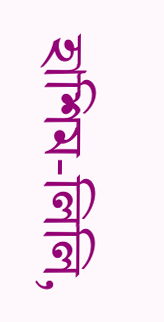হাশিম-লিলি,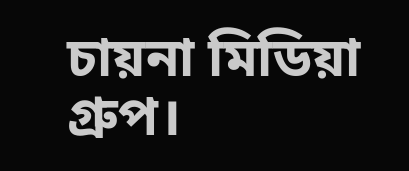চায়না মিডিয়া গ্রুপ।